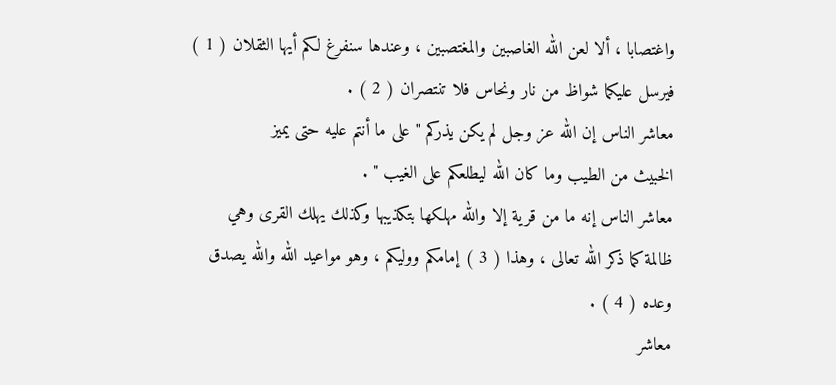واغتصابا ، ألا لعن الله الغاصبين والمغتصبين ، وعندها سنفرغ لكم أيها الثقلان ( 1 )
فيرسل عليكما شواظ من نار ونحاس فلا تنتصران ( 2 ) .
معاشر الناس إن الله عز وجل لم يكن يذركم " على ما أنتم عليه حتى يميز
الخبيث من الطيب وما كان الله ليطلعكم على الغيب " .
معاشر الناس إنه ما من قرية إلا والله مهلكها بتكذيبها وكذلك يهلك القرى وهي
ظالمة كما ذكر الله تعالى ، وهذا ( 3 ) إمامكم ووليكم ، وهو مواعيد الله والله يصدق
وعده ( 4 ) .
معاشر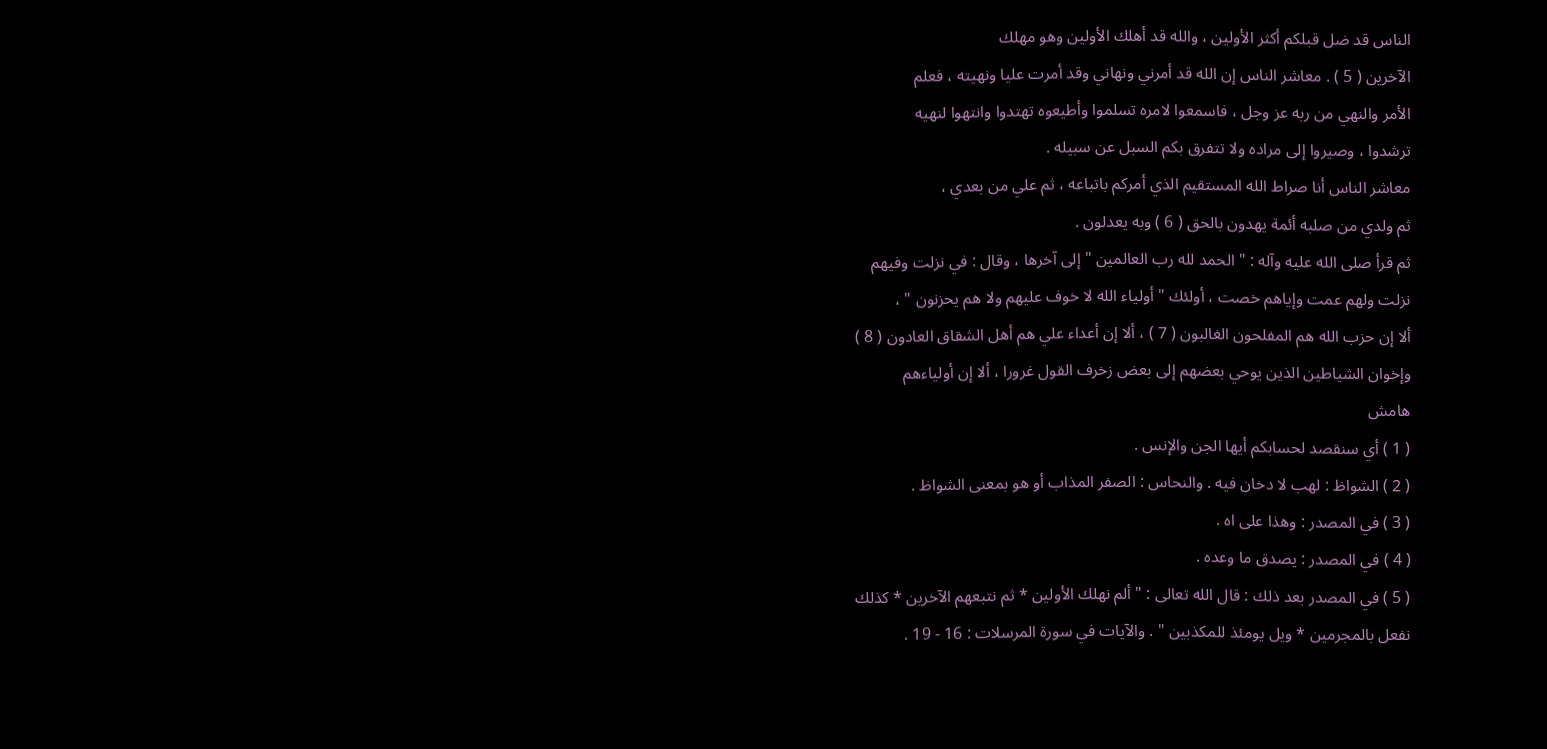الناس قد ضل قبلكم أكثر الأولين ، والله قد أهلك الأولين وهو مهلك
الآخرين ( 5 ) . معاشر الناس إن الله قد أمرني ونهاني وقد أمرت عليا ونهيته ، فعلم
الأمر والنهي من ربه عز وجل ، فاسمعوا لامره تسلموا وأطيعوه تهتدوا وانتهوا لنهيه
ترشدوا ، وصيروا إلى مراده ولا تتفرق بكم السبل عن سبيله .
معاشر الناس أنا صراط الله المستقيم الذي أمركم باتباعه ، ثم علي من بعدي ،
ثم ولدي من صلبه أئمة يهدون بالحق ( 6 ) وبه يعدلون .
ثم قرأ صلى الله عليه وآله : " الحمد لله رب العالمين " إلى آخرها ، وقال : في نزلت وفيهم
نزلت ولهم عمت وإياهم خصت ، أولئك " أولياء الله لا خوف عليهم ولا هم يحزنون " ،
ألا إن حزب الله هم المفلحون الغالبون ( 7 ) ، ألا إن أعداء علي هم أهل الشقاق العادون ( 8 )
وإخوان الشياطين الذين يوحي بعضهم إلى بعض زخرف القول غرورا ، ألا إن أولياءهم
هامش
( 1 ) أي سنقصد لحسابكم أيها الجن والإنس .
( 2 ) الشواظ : لهب لا دخان فيه . والنحاس : الصفر المذاب أو هو بمعنى الشواظ .
( 3 ) في المصدر : وهذا على اه .
( 4 ) في المصدر : يصدق ما وعده .
( 5 ) في المصدر بعد ذلك : قال الله تعالى : " ألم نهلك الأولين * ثم نتبعهم الآخرين * كذلك
نفعل بالمجرمين * ويل يومئذ للمكذبين " . والآيات في سورة المرسلات : 16 - 19 .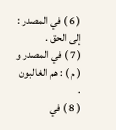( 6 ) في المصدر : إلى الحق .
( 7 ) في المصدر و ( م ) : هم الغالبون .
( 8 ) في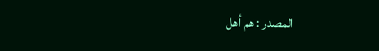المصدر : هم أهل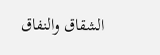الشقاق والنفاق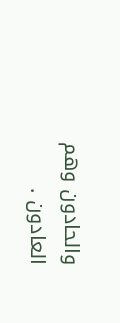والحادون وهم العادون .